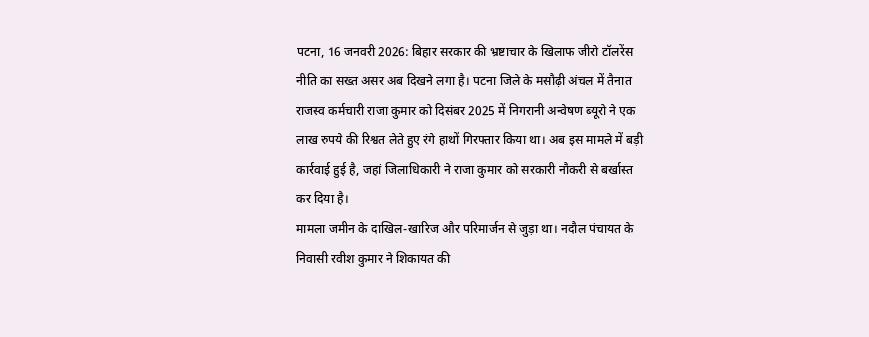पटना, 16 जनवरी 2026: बिहार सरकार की भ्रष्टाचार के खिलाफ जीरो टॉलरेंस नीति का सख्त असर अब दिखने लगा है। पटना जिले के मसौढ़ी अंचल में तैनात राजस्व कर्मचारी राजा कुमार को दिसंबर 2025 में निगरानी अन्वेषण ब्यूरो ने एक लाख रुपये की रिश्वत लेते हुए रंगे हाथों गिरफ्तार किया था। अब इस मामले में बड़ी कार्रवाई हुई है, जहां जिलाधिकारी ने राजा कुमार को सरकारी नौकरी से बर्खास्त कर दिया है।
मामला जमीन के दाखिल-खारिज और परिमार्जन से जुड़ा था। नदौल पंचायत के निवासी रवीश कुमार ने शिकायत की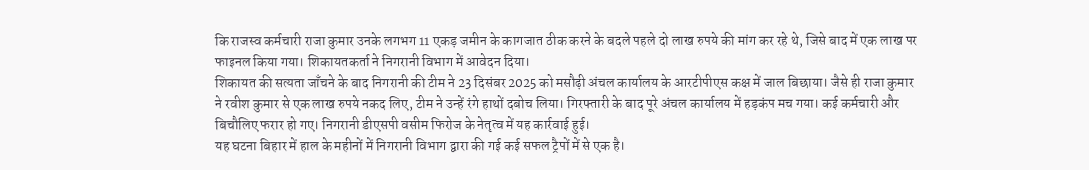कि राजस्व कर्मचारी राजा कुमार उनके लगभग 11 एकड़ जमीन के कागजात ठीक करने के बदले पहले दो लाख रुपये की मांग कर रहे थे, जिसे बाद में एक लाख पर फाइनल किया गया। शिकायतकर्ता ने निगरानी विभाग में आवेदन दिया।
शिकायत की सत्यता जाँचने के बाद निगरानी की टीम ने 23 दिसंबर 2025 को मसौढ़ी अंचल कार्यालय के आरटीपीएस कक्ष में जाल बिछाया। जैसे ही राजा कुमार ने रवीश कुमार से एक लाख रुपये नकद लिए, टीम ने उन्हें रंगे हाथों दबोच लिया। गिरफ्तारी के बाद पूरे अंचल कार्यालय में हड़कंप मच गया। कई कर्मचारी और बिचौलिए फरार हो गए। निगरानी डीएसपी वसीम फिरोज के नेतृत्व में यह कार्रवाई हुई।
यह घटना बिहार में हाल के महीनों में निगरानी विभाग द्वारा की गई कई सफल ट्रैपों में से एक है।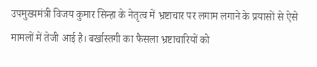उपमुख्यमंत्री विजय कुमार सिन्हा के नेतृत्व में भ्रष्टाचार पर लगाम लगाने के प्रयासों से ऐसे मामलों में तेजी आई है। बर्खास्तगी का फैसला भ्रष्टाचारियों को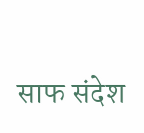साफ संदेश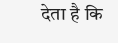देता है कि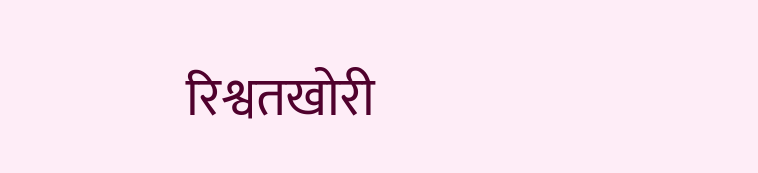रिश्वतखोरी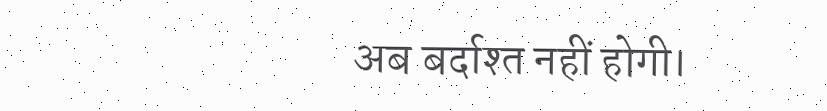अब बर्दाश्त नहीं होगी।